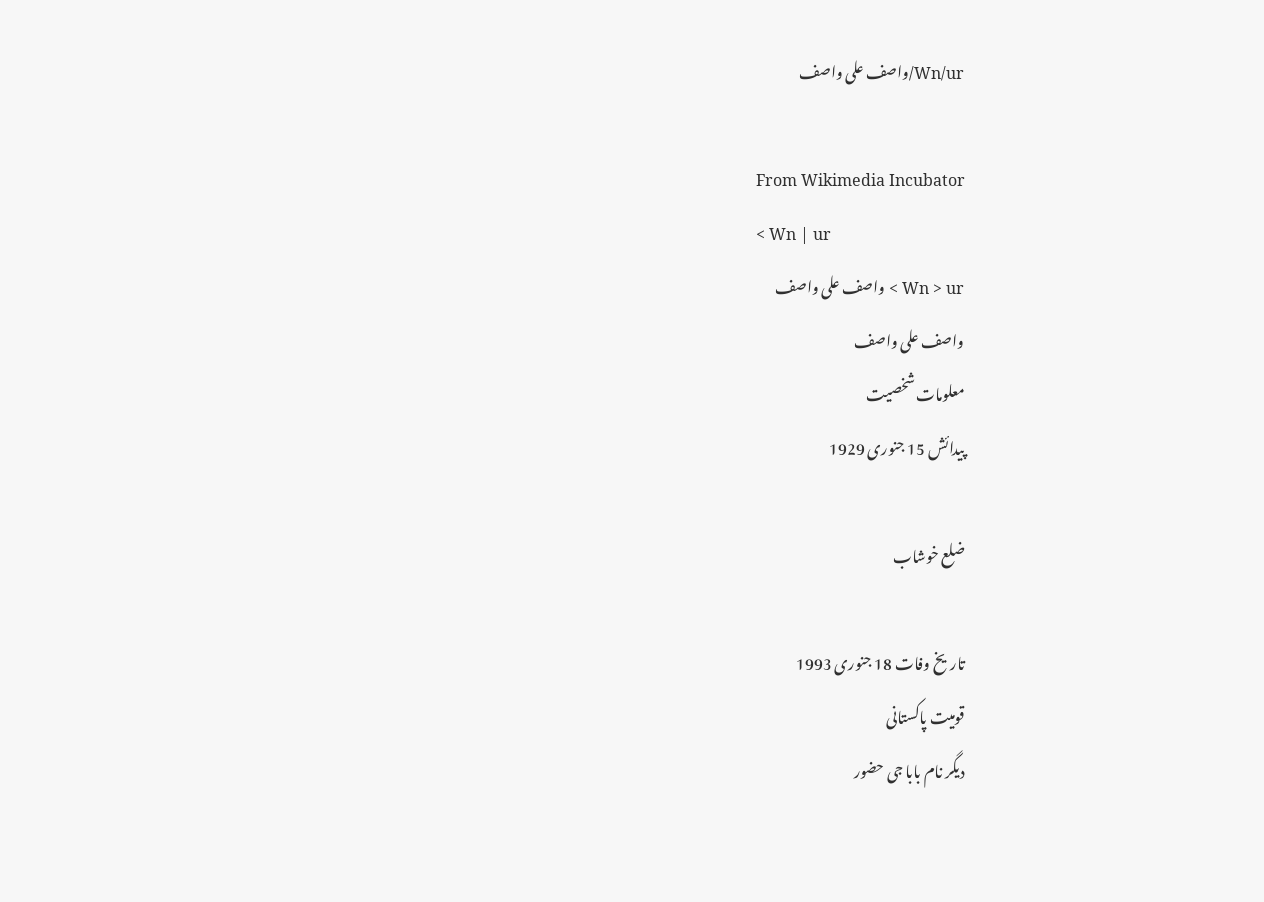Wn/ur/واصف علی واصف

From Wikimedia Incubator
< Wn | ur
Wn > ur > واصف علی واصف
واصف علی واصف
معلومات شخصیت
پیدائش 15 جنوری 1929

ضلع خوشاب

تاریخ وفات 18 جنوری 1993
قومیت پاکستانی
دیگر نام بابا جی حضور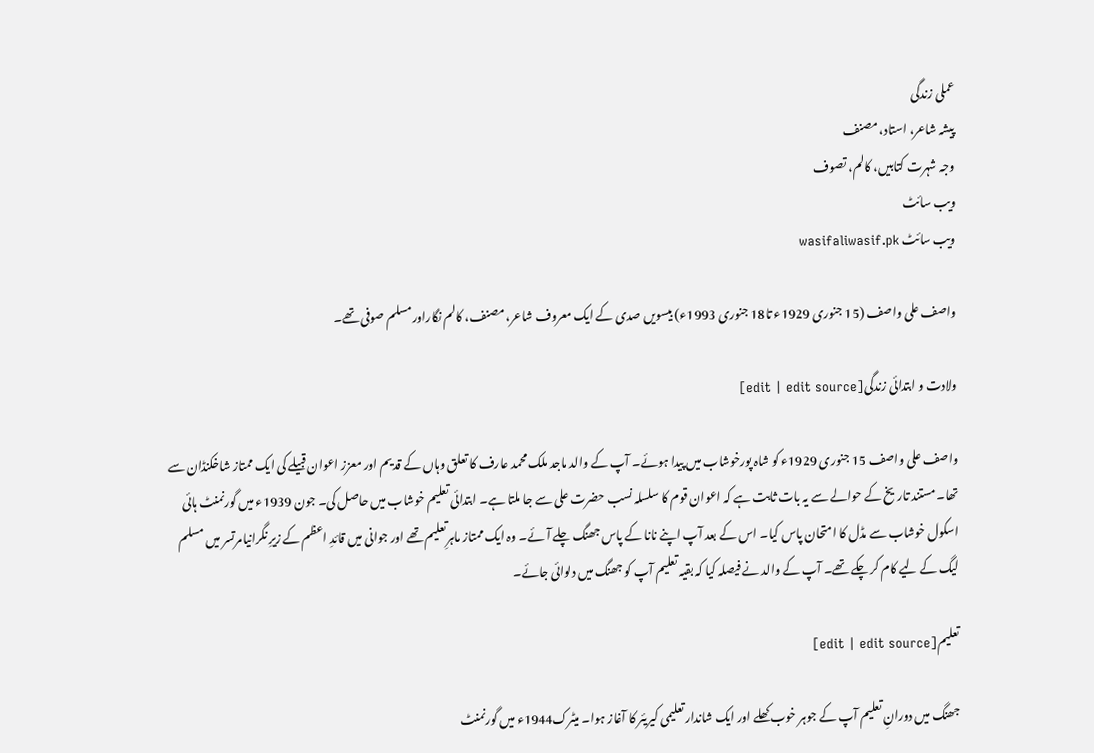عملی زندگی
پیشہ شاعر، استاد، مصنف
وجہ شہرت کتابیں، کالم، تصوف
ویب سائٹ
ویب سائٹ wasifaliwasif.pk

واصف علی واصف (15 جنوری 1929ء تا18 جنوری 1993ء) بیسویں صدی کے ایک معروف شاعر، مصنف، کالم نگاراورمسلم صوفی تھے۔

ولادت و ابتدائی زندگی[edit | edit source]

واصف علی واصف 15 جنوری 1929ء کو شاہ پورخوشاب میں پیدا ہوئے۔ آپ کے والد ماجد ملک محمد عارف کا تعلق وہاں کے قدیم اور معزز اعوان قبیلے کی ایک ممتاز شاخکنڈان سے تھا۔ مستند تاریخ کے حوالے سے یہ بات ثابت ہے کہ اعوان قوم کا سلسلہ نسب حضرت علی سے جا ملتا ہے۔ ابتدائی تعلیم خوشاب میں حاصل کی۔ جون 1939ء میں گورنمنٹ ہائی اسکول خوشاب سے مڈل کا امتحان پاس کیا۔ اس کے بعد آپ اپنے نانا کے پاس جھنگ چلے آئے۔ وہ ایک ممتاز ماہرِتعلیم تھے اور جوانی میں قائدِ اعظم کے زیرِ نگرانیامرتسر میں مسلم لیگ کے لیے کام کر چکے تھے۔ آپ کے والد نے فیصلہ کیا کہ بقیہ تعلیم آپ کو جھنگ میں دلوائی جائے۔

تعلیم[edit | edit source]

جھنگ میں دورانِ تعلیم آپ کے جوہر خوب کھلے اور ایک شاندار تعلیمی کیریئر کا آغاز ہوا۔ میٹرک1944ء میں گورنمنٹ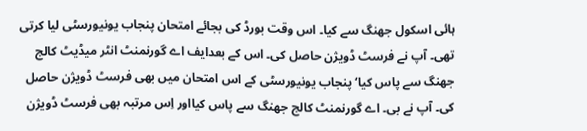ہائی اسکول جھنگ سے کیا۔ اس وقت بورڈ کی بجائے امتحان پنجاب یونیورسٹی لیا کرتی تھی۔ آپ نے فرسٹ ڈویژن حاصل کی۔ اس کے بعدایف اے گورنمنٹ انٹر میڈیٹ کالج جھنگ سے پاس کیا‘ پنجاب یونیورسٹی کے اس امتحان میں بھی فرسٹ ڈویژن حاصل کی۔ آپ نے بی۔ اے گورنمنٹ کالج جھنگ سے پاس کیااور اِس مرتبہ بھی فرسٹ ڈویژن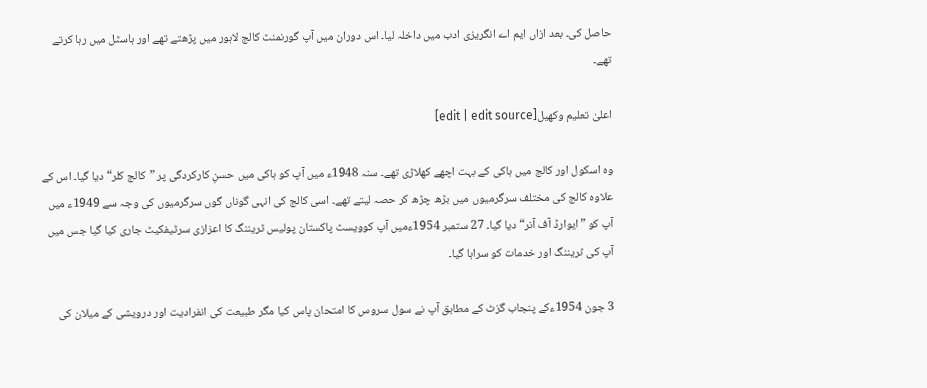حاصل کی۔ بعد ازاں ایم اے انگریزی ادب میں داخلہ لیا۔ اس دوران میں آپ گورنمنٹ کالج لاہور میں پڑھتے تھے اور ہاسٹل میں رہا کرتے تھے۔

اعلیٰ تعلیم وکھیل[edit | edit source]

وہ اسکول اور کالج میں ہاکی کے بہت اچھے کھلاڑی تھے۔ سنہ 1948ء میں آپ کو ہاکی میں حسنِ کارکردگی پر ”کالج کلر“ دیا گیا۔ اس کے علاوہ کالج کی مختلف سرگرمیوں میں بڑھ چڑھ کر حصہ لیتے تھے۔ اسی کالج کی انہی گوناں گوں سرگرمیوں کی وجہ سے 1949ء میں آپ کو ”ایوارڈ آف آنر“ دیا گیا۔ 27 ستمبر 1954ءمیں آپ کوویسٹ پاکستان پولیس ٹریننگ کا اعزازی سرٹیفکیٹ جاری کیا گیا جس میں آپ کی ٹریننگ اور خدمات کو سراہا گیا۔

3 جون 1954ءکے پنجاب گزٹ کے مطابق آپ نے سول سروس کا امتحان پاس کیا مگر طبیعت کی انفرادیت اور درویشی کے میلان کی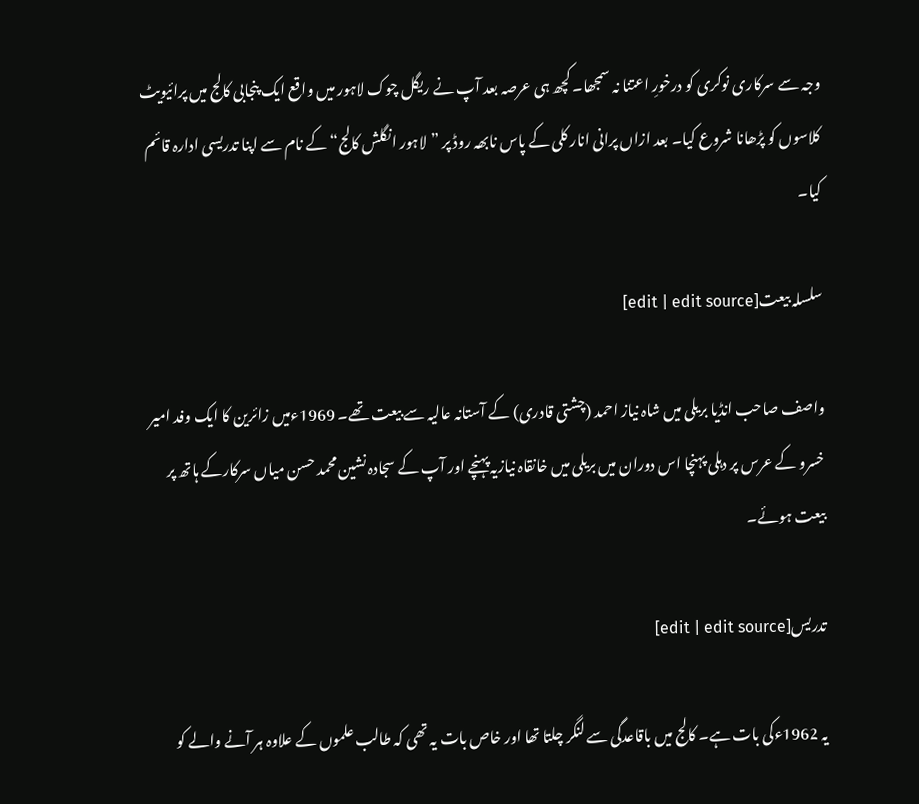وجہ سے سرکاری نوکری کو درخورِ اعتنا نہ سمجھا۔ کچھ ہی عرصہ بعد آپ نے ریگل چوک لاہور میں واقع ایک پنجابی کالج میں پرائیویٹ کلاسوں کو پڑھانا شروع کیا۔ بعد ازاں پرانی انار کلی کے پاس نابھہ روڈ پر ”لاہور انگلش کالج“ کے نام سے اپنا تدریسی ادارہ قائم کیا۔

سلسلہ بیعت[edit | edit source]

واصف صاحب انڈیا بریلی میں شاہ نیاز احمد (چشتی قادری) کے آستانہ عالیہ سے بیعت تھے۔ 1969ءمیں زائرین کا ایک وفد امیر خسرو کے عرس پر دہلی پہنچا اس دوران میں بریلی میں خانقاہ نیازیہ پہنچے اور آپ کے سجادہ نشین محمد حسن میاں سرکارکے ہاتھ پر بیعت ہوئے۔

تدریس[edit | edit source]

یہ 1962ءکی بات ہے۔ کالج میں باقاعدگی سے لنگر چلتا تھا اور خاص بات یہ تھی کہ طالب علموں کے علاوہ ہر آنے والے کو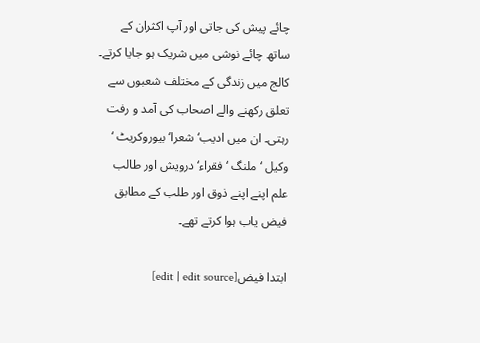چائے پیش کی جاتی اور آپ اکثران کے ساتھ چائے نوشی میں شریک ہو جایا کرتے۔ کالج میں زندگی کے مختلف شعبوں سے تعلق رکھنے والے اصحاب کی آمد و رفت رہتی۔ ان میں ادیب‘ شعرا‘ بیوروکریٹ ‘ وکیل ‘ ملنگ ‘ فقراء‘ درویش اور طالب علم اپنے اپنے ذوق اور طلب کے مطابق فیض یاب ہوا کرتے تھے۔

ابتدا فیض[edit | edit source]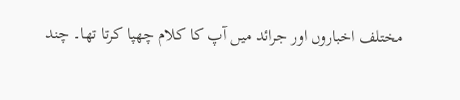مختلف اخباروں اور جرائد میں آپ کا کلام چھپا کرتا تھا۔ چند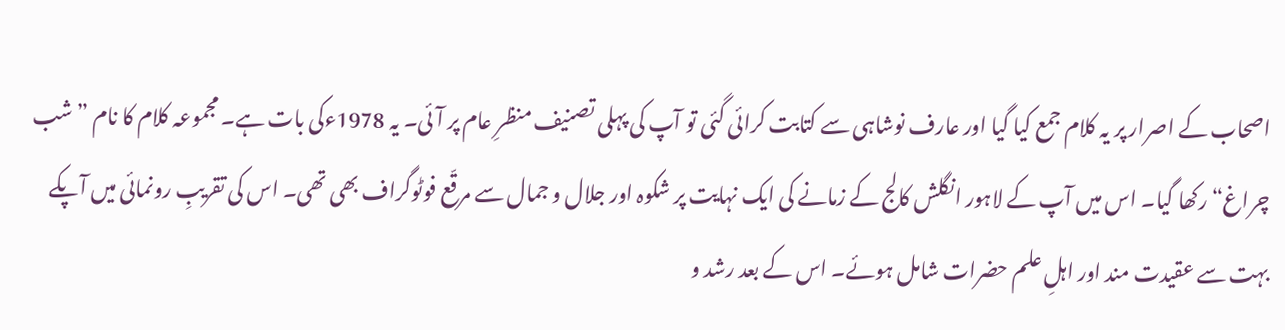اصحاب کے اصرار پر یہ کلام جمع کیا گیا اور عارف نوشاہی سے کتابت کرائی گئی تو آپ کی پہلی تصنیف منظرِ عام پر آئی۔ یہ 1978ءکی بات ہے۔ مجموعہ کلام کا نام ”شب چراغ“ رکھا گیا۔ اس میں آپ کے لاہور انگلش کالج کے زمانے کی ایک نہایت پر شکوہ اور جلال و جمال سے مرقّع فوٹوگراف بھی تھی۔ اس کی تقریبِ رونمائی میں آپکے بہت سے عقیدت مند اور اہلِ علم حضرات شامل ہوئے۔ اس کے بعد رشد و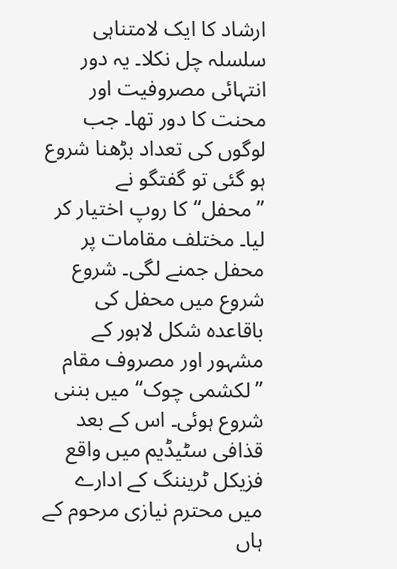ارشاد کا ایک لامتناہی سلسلہ چل نکلا۔ یہ دور انتہائی مصروفیت اور محنت کا دور تھا۔ جب لوگوں کی تعداد بڑھنا شروع ہو گئی تو گفتگو نے ”محفل“کا روپ اختیار کر لیا۔ مختلف مقامات پر محفل جمنے لگی۔ شروع شروع میں محفل کی باقاعدہ شکل لاہور کے مشہور اور مصروف مقام ”لکشمی چوک“ میں بننی شروع ہوئی۔ اس کے بعد قذافی سٹیڈیم میں واقع فزیکل ٹریننگ کے ادارے میں محترم نیازی مرحوم کے ہاں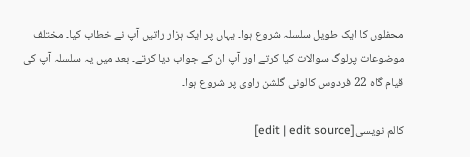محفلوں کا ایک طویل سلسلہ شروع ہوا۔ یہاں پر ایک ہزار راتیں آپ نے خطاب کیا۔ مختلف موضوعات پرلوگ سوالات کیا کرتے اور آپ ان کے جواب دیا کرتے۔ بعد میں یہ سلسلہ آپ کی قیام گاہ 22 فردوس کالونی گلشن راوی پر شروع ہوا۔

کالم نویسی[edit | edit source]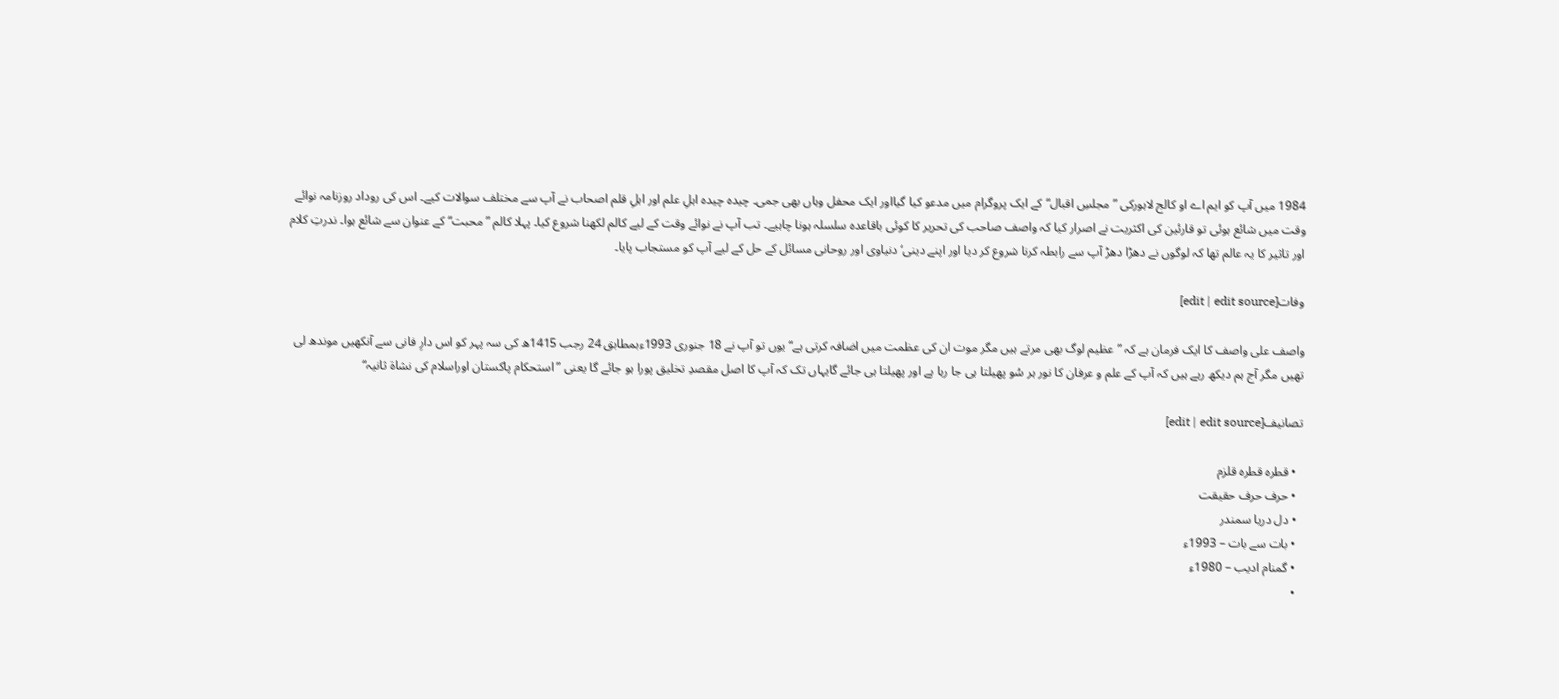1984 میں آپ کو ایم اے او کالج لاہورکی ”مجلسِ اقبال“ کے ایک پروگرام میں مدعو کیا گیااور ایک محفل وہاں بھی جمی۔ چیدہ چیدہ اہلِ علم اور اہلِ قلم اصحاب نے آپ سے مختلف سوالات کیے۔ اس کی روداد روزنامہ نوائے وقت میں شائع ہوئی تو قارئین کی اکثریت نے اصرار کیا کہ واصف صاحب کی تحریر کا کوئی باقاعدہ سلسلہ ہونا چاہیے۔ تب آپ نے نوائے وقت کے لیے کالم لکھنا شروع کیا۔ پہلا کالم ”محبت“ کے عنوان سے شائع ہوا۔ ندرتِ کلام اور تاثیر کا یہ عالم تھا کہ لوگوں نے دھڑا دھڑ آپ سے رابطہ کرنا شروع کر دیا اور اپنے دینی‘ دنیاوی اور روحانی مسائل کے حل کے لیے آپ کو مستجاب پایا۔

وفات[edit | edit source]

واصف علی واصف کا ایک فرمان ہے کہ ”عظیم لوگ بھی مرتے ہیں مگر موت ان کی عظمت میں اضافہ کرتی ہے“ یوں تو آپ نے 18 جنوری 1993ءبمطابق 24 رجب 1415ھ کی سہ پہر کو اس دارِ فانی سے آنکھیں موندھ لی تھیں مگر آج ہم دیکھ رہے ہیں کہ آپ کے علم و عرفان کا نور ہر سُو پھیلتا ہی جا رہا ہے اور پھیلتا ہی جائے گایہاں تک کہ آپ کا اصل مقصدِ تخلیق پورا ہو جائے گا یعنی ”استحکام پاکستان اوراسلام کی نشاة ثانیہ“

تصانیف[edit | edit source]

  • قطرہ قطرہ قلزم
  • حرف حرف حقیقت
  • دل دریا سمندر
  • بات سے بات – 1993ء
  • گمنام ادیب – 1980ء
  •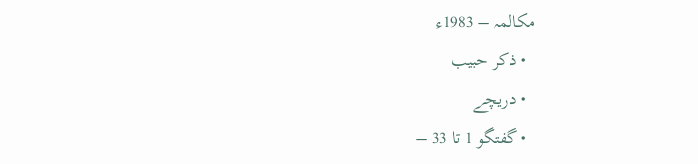مکالمہ – 1983ء
  • ذکر حبیب
  • دریچے
  • گفتگو 1 تا 33 –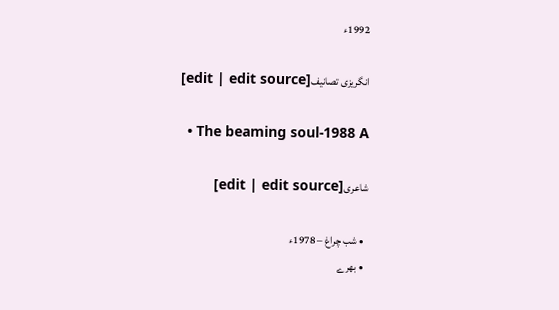1992ء

انگریزی تصانیف[edit | edit source]

  • The beaming soul-1988 A

شاعری[edit | edit source]

  • شب چراغ – 1978ء
  • بھرے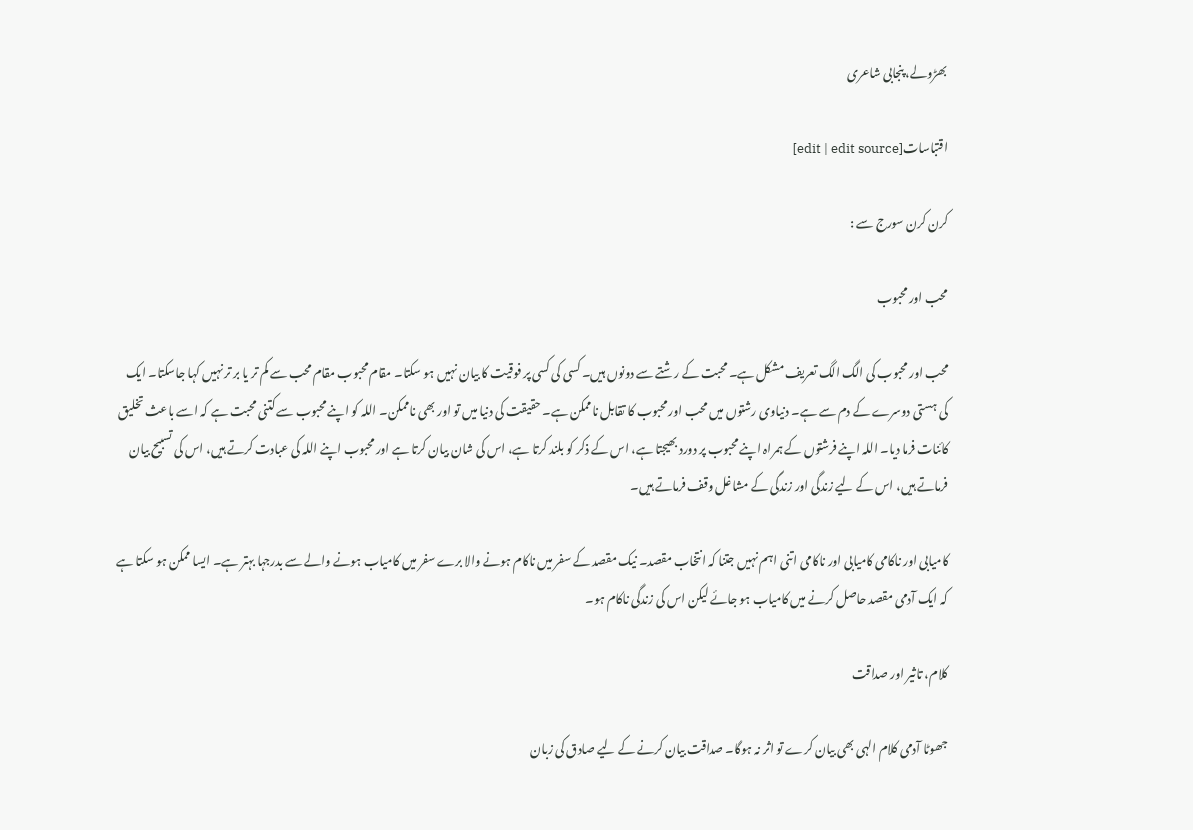بھڑولے، پنجابی شاعری

اقتباسات[edit | edit source]

کرن کرن سورج سے :

محب اور محبوب

محب اور محبوب کی الگ الگ تعریف مشکل ہے۔ محبت کے رشتے سے دونوں ہیں۔ کسی کی کسی پر فوقیت کا بیان نہیں ہو سکتا۔ مقام محبوب مقام محب سے کم تر یا بر تر نہیں کہا جاسکتا۔ ایک کی ہستی دوسرے کے دم سے ہے۔ دنیاوی رشتوں میں محب اور محبوب کا تقابل ناممکن ہے۔ حقیقت کی دنیا میں تو اور بھی ناممکن۔ اللہ کو اپنے محبوب سے کتنی محبت ہے کہ اسے باعث تخلیق کائنات فرما دیا۔ اللہ اپنے فرشتوں کے ہمراہ اپنے محبوب پر دورد بھیجتا ہے، اس کے ذکر کو بلند کرتا ہے، اس کی شان بیان کرتا ہے اور محبوب اپنے اللہ کی عبادت کرتے ہیں، اس کی تسبیح بیان فرماتے ہیں، اس کے لیے زندگی اور زندگی کے مشاغل وقف فرماتے ہیں۔

کامیابی اور ناکامی کامیابی اور ناکامی اتنی اہم نہیں جتنا کہ انتخاب مقصد۔ نیک مقصد کے سفر میں ناکام ہونے والا برے سفر میں کامیاب ہونے والے سے بدرجہا بہتر ہے۔ ایسا ممکن ہو سکتا ہے کہ ایک آدمی مقصد حاصل کرنے میں کامیاب ہو جائے لیکن اس کی زندگی ناکام ہو۔

کلام، تاثیر اور صداقت

جھوٹا آدمی کلام الہی بھی بیان کرے تو اثر نہ ہوگا۔ صداقت بیان کرنے کے لیے صادق کی زبان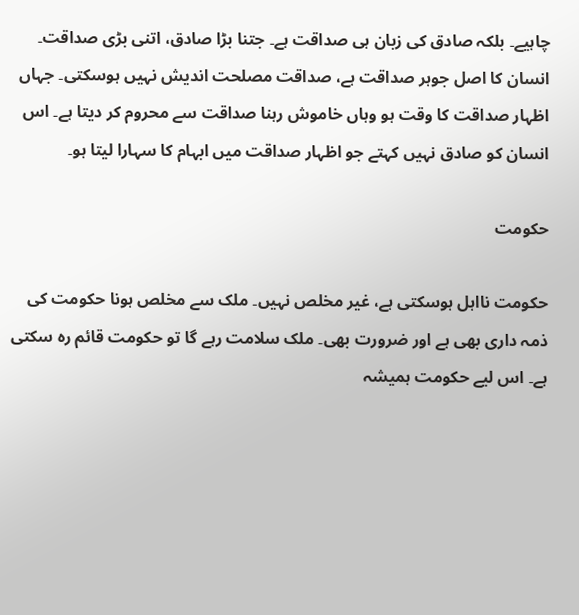چاہیے۔ بلکہ صادق کی زبان ہی صداقت ہے۔ جتنا بڑا صادق، اتنی بڑی صداقت۔ انسان کا اصل جوہر صداقت ہے، صداقت مصلحت اندیش نہیں ہوسکتی۔ جہاں اظہار صداقت کا وقت ہو وہاں خاموش رہنا صداقت سے محروم کر دیتا ہے۔ اس انسان کو صادق نہیں کہتے جو اظہار صداقت میں ابہام کا سہارا لیتا ہو۔

حکومت

حکومت نااہل ہوسکتی ہے، غیر مخلص نہیں۔ ملک سے مخلص ہونا حکومت کی ذمہ داری بھی ہے اور ضرورت بھی۔ ملک سلامت رہے گا تو حکومت قائم رہ سکتی ہے۔ اس لیے حکومت ہمیشہ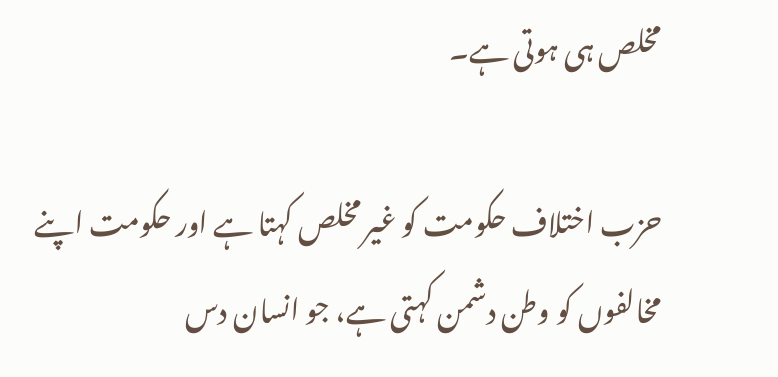مخلص ہی ہوتی ہے۔

حزب اختلاف حکومت کو غیر مخلص کہتا ہے اور حکومت اپنے مخالفوں کو وطن دشمن کہتی ہے، جو انسان دس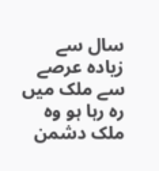سال سے زیادہ عرصے سے ملک میں رہ رہا ہو وہ ملک دشمن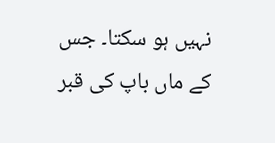نہیں ہو سکتا۔ جس کے ماں باپ کی قبر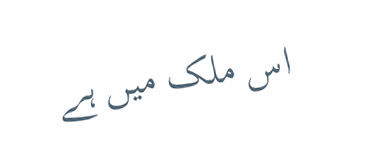اس ملک میں ہے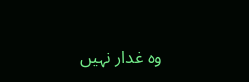وہ غدار نہیں